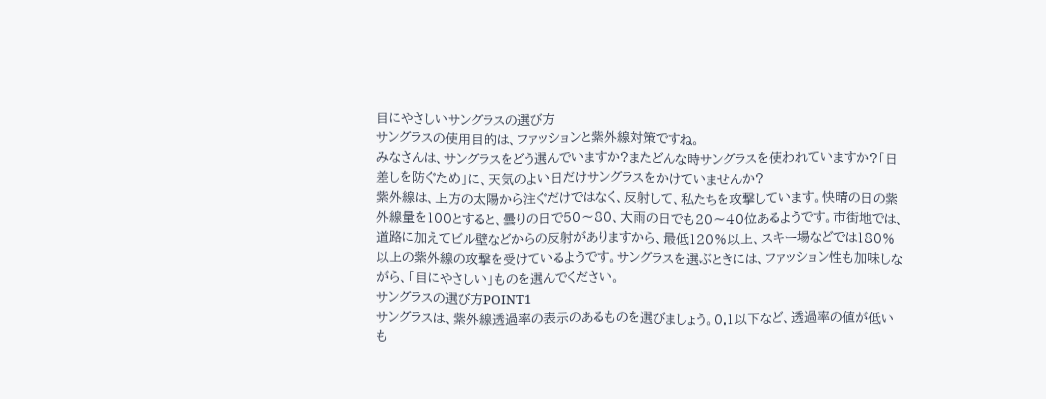目にやさしいサングラスの選び方
サングラスの使用目的は、ファッションと紫外線対策ですね。
みなさんは、サングラスをどう選んでいますか?またどんな時サングラスを使われていますか?「日差しを防ぐため」に、天気のよい日だけサングラスをかけていませんか?
紫外線は、上方の太陽から注ぐだけではなく、反射して、私たちを攻撃しています。快晴の日の紫外線量を100とすると、曇りの日で50〜80、大雨の日でも20〜40位あるようです。市街地では、道路に加えてビル壁などからの反射がありますから、最低120%以上、スキー場などでは180%以上の紫外線の攻撃を受けているようです。サングラスを選ぶときには、ファッション性も加味しながら、「目にやさしい」ものを選んでください。
サングラスの選び方POINT1
サングラスは、紫外線透過率の表示のあるものを選びましょう。0.1以下など、透過率の値が低いも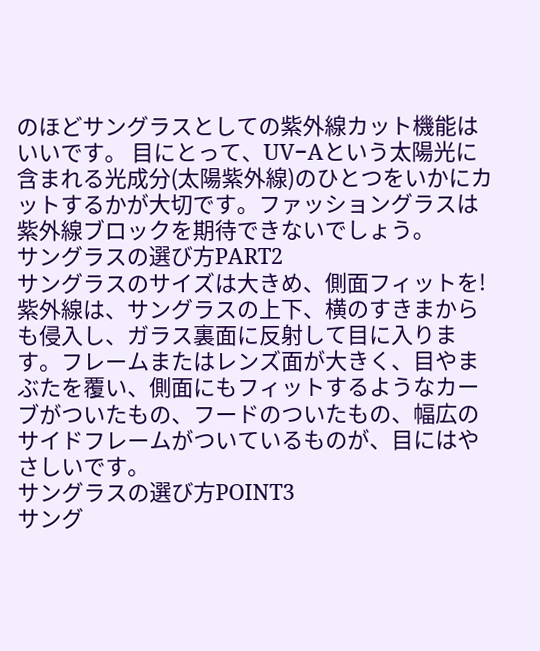のほどサングラスとしての紫外線カット機能はいいです。 目にとって、UV−Aという太陽光に含まれる光成分(太陽紫外線)のひとつをいかにカットするかが大切です。ファッショングラスは紫外線ブロックを期待できないでしょう。
サングラスの選び方PART2
サングラスのサイズは大きめ、側面フィットを!紫外線は、サングラスの上下、横のすきまからも侵入し、ガラス裏面に反射して目に入ります。フレームまたはレンズ面が大きく、目やまぶたを覆い、側面にもフィットするようなカーブがついたもの、フードのついたもの、幅広のサイドフレームがついているものが、目にはやさしいです。
サングラスの選び方POINT3
サング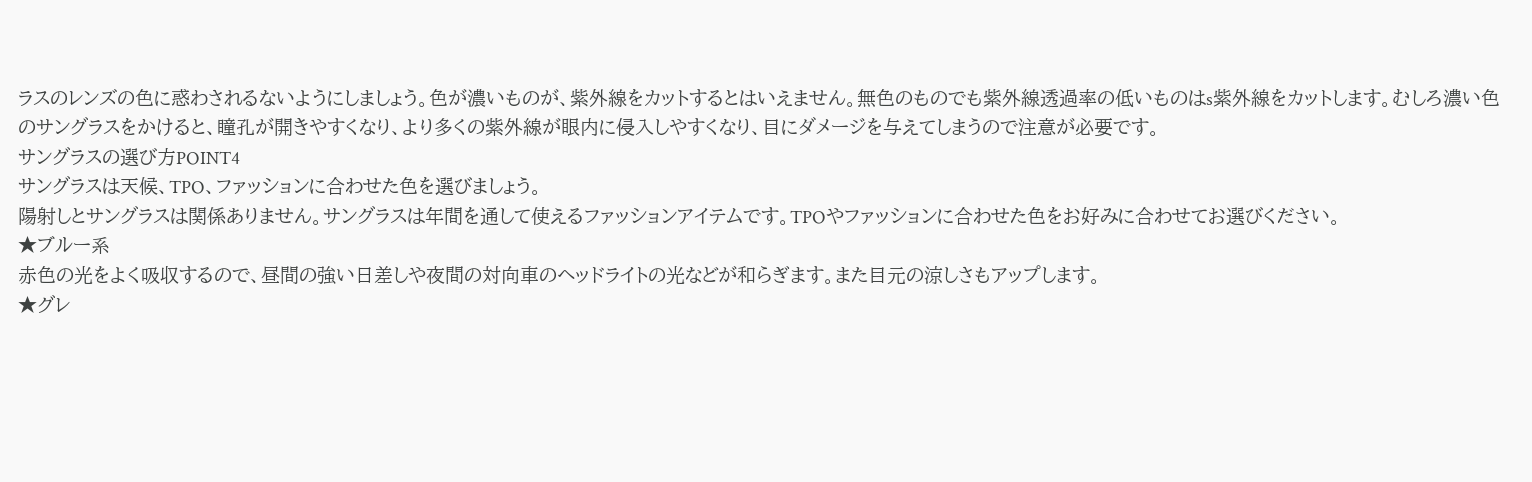ラスのレンズの色に惑わされるないようにしましょう。色が濃いものが、紫外線をカットするとはいえません。無色のものでも紫外線透過率の低いものはs紫外線をカットします。むしろ濃い色のサングラスをかけると、瞳孔が開きやすくなり、より多くの紫外線が眼内に侵入しやすくなり、目にダメージを与えてしまうので注意が必要です。
サングラスの選び方POINT4
サングラスは天候、TPO、ファッションに合わせた色を選びましょう。
陽射しとサングラスは関係ありません。サングラスは年間を通して使えるファッションアイテムです。TPOやファッションに合わせた色をお好みに合わせてお選びください。
★ブルー系
赤色の光をよく吸収するので、昼間の強い日差しや夜間の対向車のヘッドライトの光などが和らぎます。また目元の涼しさもアップします。
★グレ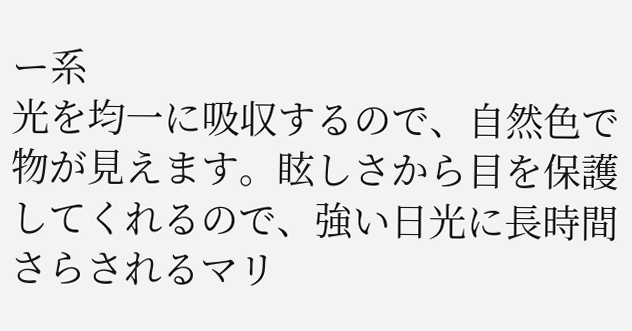ー系
光を均一に吸収するので、自然色で物が見えます。眩しさから目を保護してくれるので、強い日光に長時間さらされるマリ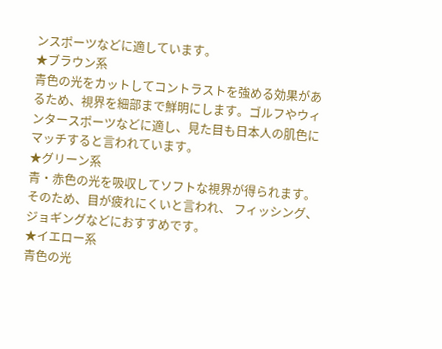ンスポーツなどに適しています。
★ブラウン系
青色の光をカットしてコントラストを強める効果があるため、視界を細部まで鮮明にします。ゴルフやウィンタースポーツなどに適し、見た目も日本人の肌色にマッチすると言われています。
★グリーン系
青・赤色の光を吸収してソフトな視界が得られます。そのため、目が疲れにくいと言われ、 フィッシング、ジョギングなどにおすすめです。
★イエロー系
青色の光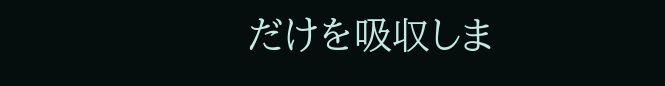だけを吸収しま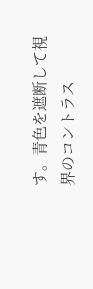す。青色を遮断して視界のコントラス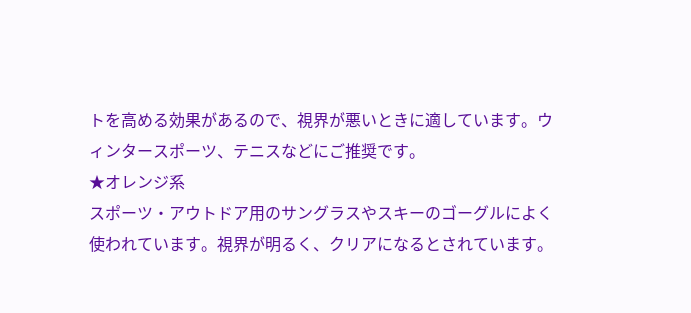トを高める効果があるので、視界が悪いときに適しています。ウィンタースポーツ、テニスなどにご推奨です。
★オレンジ系
スポーツ・アウトドア用のサングラスやスキーのゴーグルによく使われています。視界が明るく、クリアになるとされています。